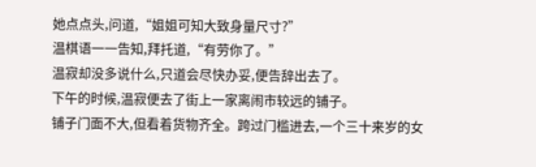她点点头,问道,“姐姐可知大致身量尺寸?”
温棋语一一告知,拜托道,“有劳你了。”
温寂却没多说什么,只道会尽快办妥,便告辞出去了。
下午的时候,温寂便去了街上一家离闹市较远的铺子。
铺子门面不大,但看着货物齐全。跨过门槛进去,一个三十来岁的女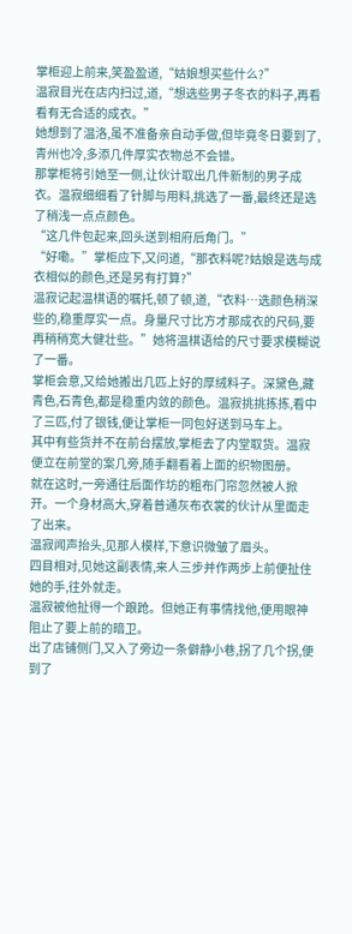掌柜迎上前来,笑盈盈道,“姑娘想买些什么?”
温寂目光在店内扫过,道,“想选些男子冬衣的料子,再看看有无合适的成衣。”
她想到了温洛,虽不准备亲自动手做,但毕竟冬日要到了,青州也冷,多添几件厚实衣物总不会错。
那掌柜将引她至一侧,让伙计取出几件新制的男子成衣。温寂细细看了针脚与用料,挑选了一番,最终还是选了稍浅一点点颜色。
“这几件包起来,回头送到相府后角门。”
“好嘞。”掌柜应下,又问道,“那衣料呢?姑娘是选与成衣相似的颜色,还是另有打算?”
温寂记起温棋语的嘱托,顿了顿,道,“衣料…选颜色稍深些的,稳重厚实一点。身量尺寸比方才那成衣的尺码,要再稍稍宽大健壮些。”她将温棋语给的尺寸要求模糊说了一番。
掌柜会意,又给她搬出几匹上好的厚绒料子。深黛色,藏青色,石青色,都是稳重内敛的颜色。温寂挑挑拣拣,看中了三匹,付了银钱,便让掌柜一同包好送到马车上。
其中有些货并不在前台摆放,掌柜去了内堂取货。温寂便立在前堂的案几旁,随手翻看着上面的织物图册。
就在这时,一旁通往后面作坊的粗布门帘忽然被人掀开。一个身材高大,穿着普通灰布衣裳的伙计从里面走了出来。
温寂闻声抬头,见那人模样,下意识微皱了眉头。
四目相对,见她这副表情,来人三步并作两步上前便扯住她的手,往外就走。
温寂被他扯得一个踉跄。但她正有事情找他,便用眼神阻止了要上前的暗卫。
出了店铺侧门,又入了旁边一条僻静小巷,拐了几个拐,便到了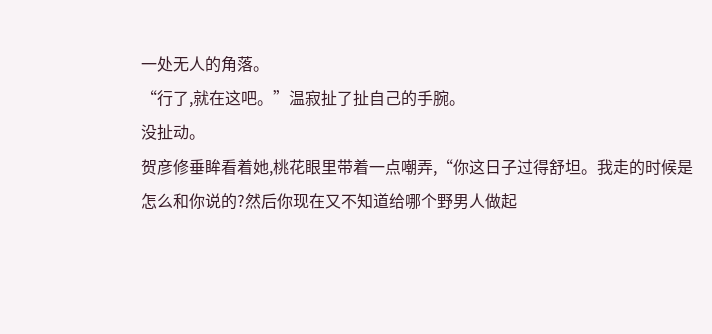一处无人的角落。
“行了,就在这吧。”温寂扯了扯自己的手腕。
没扯动。
贺彦修垂眸看着她,桃花眼里带着一点嘲弄,“你这日子过得舒坦。我走的时候是怎么和你说的?然后你现在又不知道给哪个野男人做起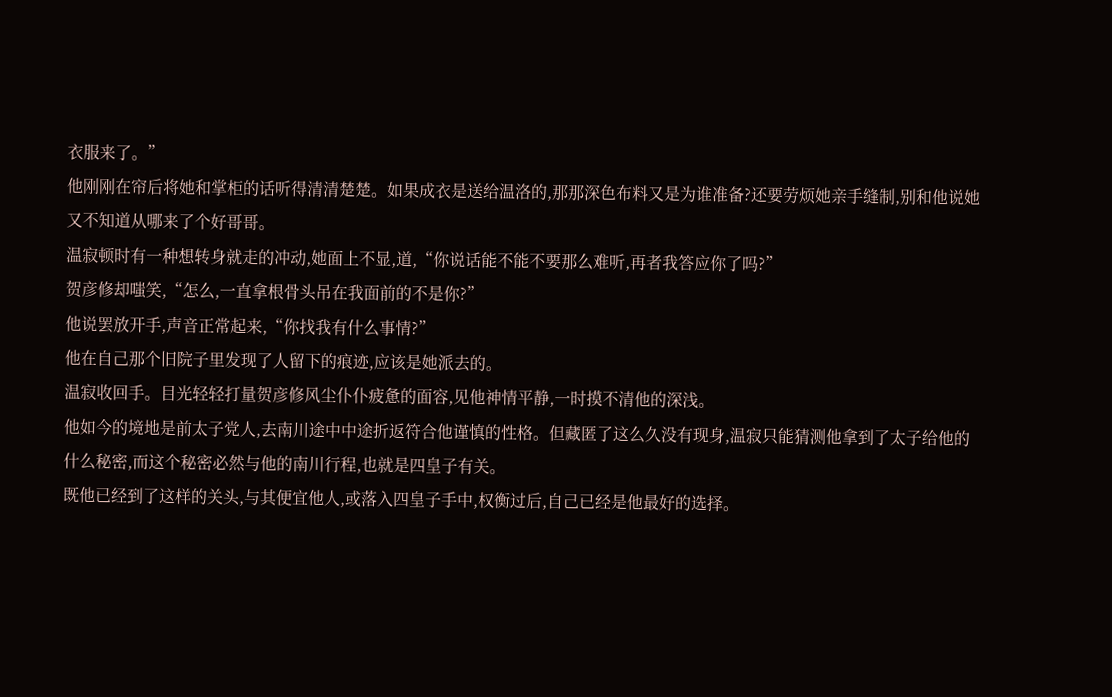衣服来了。”
他刚刚在帘后将她和掌柜的话听得清清楚楚。如果成衣是送给温洛的,那那深色布料又是为谁准备?还要劳烦她亲手缝制,别和他说她又不知道从哪来了个好哥哥。
温寂顿时有一种想转身就走的冲动,她面上不显,道,“你说话能不能不要那么难听,再者我答应你了吗?”
贺彦修却嗤笑,“怎么,一直拿根骨头吊在我面前的不是你?”
他说罢放开手,声音正常起来,“你找我有什么事情?”
他在自己那个旧院子里发现了人留下的痕迹,应该是她派去的。
温寂收回手。目光轻轻打量贺彦修风尘仆仆疲惫的面容,见他神情平静,一时摸不清他的深浅。
他如今的境地是前太子党人,去南川途中中途折返符合他谨慎的性格。但藏匿了这么久没有现身,温寂只能猜测他拿到了太子给他的什么秘密,而这个秘密必然与他的南川行程,也就是四皇子有关。
既他已经到了这样的关头,与其便宜他人,或落入四皇子手中,权衡过后,自己已经是他最好的选择。